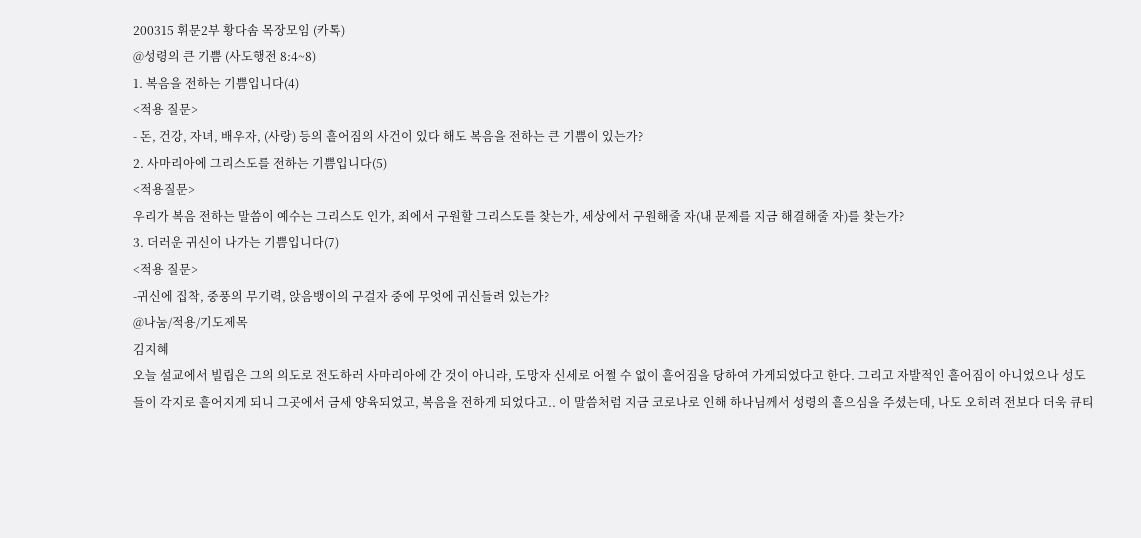200315 휘문2부 황다솜 목장모임 (카톡)
@성령의 큰 기쁨 (사도행전 8:4~8)
1. 복음을 전하는 기쁨입니다(4)
<적용 질문>
- 돈, 건강, 자녀, 배우자, (사랑) 등의 흩어짐의 사건이 있다 해도 복음을 전하는 큰 기쁨이 있는가?
2. 사마리아에 그리스도를 전하는 기쁨입니다(5)
<적용질문>
우리가 복음 전하는 말씀이 예수는 그리스도 인가, 죄에서 구원할 그리스도를 찾는가, 세상에서 구원해줄 자(내 문제를 지금 해결해줄 자)를 찾는가?
3. 더러운 귀신이 나가는 기쁨입니다(7)
<적용 질문>
-귀신에 집착, 중풍의 무기력, 앉음뱅이의 구걸자 중에 무엇에 귀신들려 있는가?
@나눔/적용/기도제목
김지혜
오늘 설교에서 빌립은 그의 의도로 전도하러 사마리아에 간 것이 아니라, 도망자 신세로 어쩔 수 없이 흩어짐을 당하여 가게되었다고 한다. 그리고 자발적인 흩어짐이 아니었으나 성도들이 각지로 흩어지게 되니 그곳에서 금세 양육되었고, 복음을 전하게 되었다고.. 이 말씀처럼 지금 코로나로 인해 하나님께서 성령의 흩으심을 주셨는데, 나도 오히려 전보다 더욱 큐티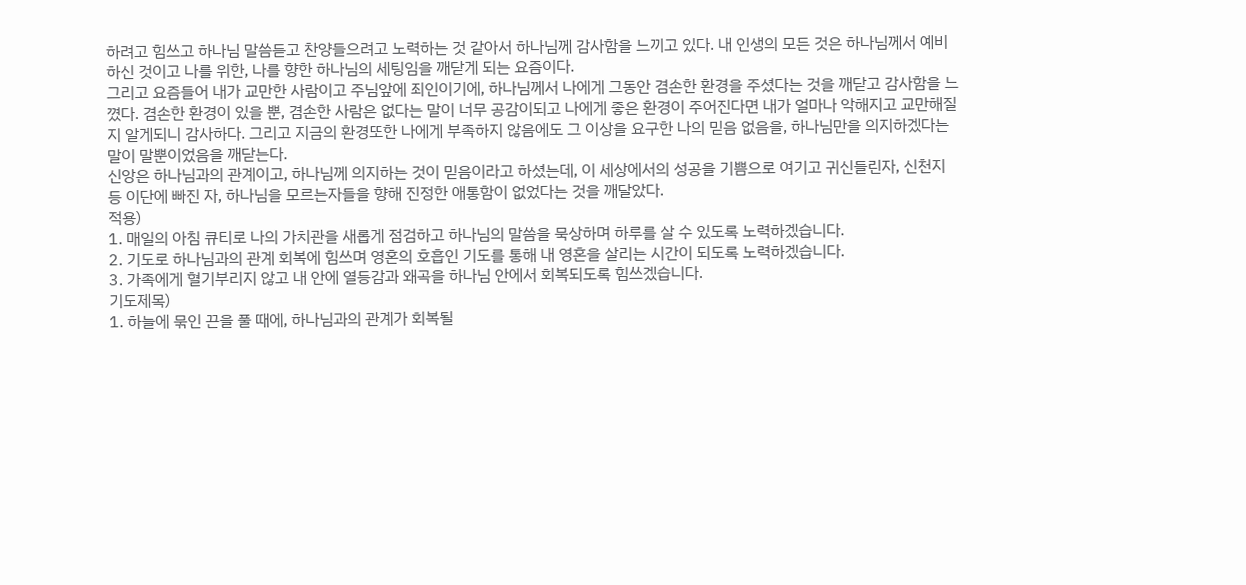하려고 힘쓰고 하나님 말씀듣고 찬양들으려고 노력하는 것 같아서 하나님께 감사함을 느끼고 있다. 내 인생의 모든 것은 하나님께서 예비하신 것이고 나를 위한, 나를 향한 하나님의 세팅임을 깨닫게 되는 요즘이다.
그리고 요즘들어 내가 교만한 사람이고 주님앞에 죄인이기에, 하나님께서 나에게 그동안 겸손한 환경을 주셨다는 것을 깨닫고 감사함을 느꼈다. 겸손한 환경이 있을 뿐, 겸손한 사람은 없다는 말이 너무 공감이되고 나에게 좋은 환경이 주어진다면 내가 얼마나 악해지고 교만해질지 알게되니 감사하다. 그리고 지금의 환경또한 나에게 부족하지 않음에도 그 이상을 요구한 나의 믿음 없음을, 하나님만을 의지하겠다는 말이 말뿐이었음을 깨닫는다.
신앙은 하나님과의 관계이고, 하나님께 의지하는 것이 믿음이라고 하셨는데, 이 세상에서의 성공을 기쁨으로 여기고 귀신들린자, 신천지 등 이단에 빠진 자, 하나님을 모르는자들을 향해 진정한 애통함이 없었다는 것을 깨달았다.
적용)
1. 매일의 아침 큐티로 나의 가치관을 새롭게 점검하고 하나님의 말씀을 묵상하며 하루를 살 수 있도록 노력하겠습니다.
2. 기도로 하나님과의 관계 회복에 힘쓰며 영혼의 호흡인 기도를 통해 내 영혼을 살리는 시간이 되도록 노력하겠습니다.
3. 가족에게 혈기부리지 않고 내 안에 열등감과 왜곡을 하나님 안에서 회복되도록 힘쓰겠습니다.
기도제목)
1. 하늘에 묶인 끈을 풀 때에, 하나님과의 관계가 회복될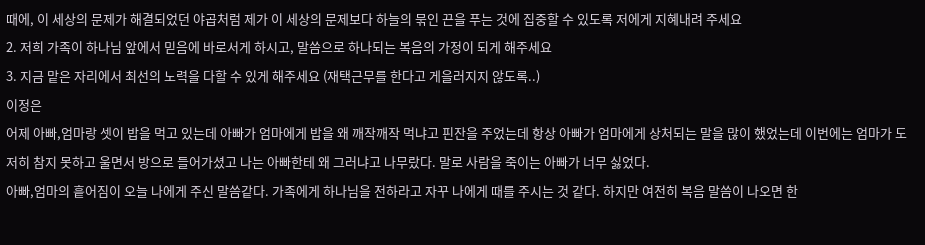때에, 이 세상의 문제가 해결되었던 야곱처럼 제가 이 세상의 문제보다 하늘의 묶인 끈을 푸는 것에 집중할 수 있도록 저에게 지혜내려 주세요
2. 저희 가족이 하나님 앞에서 믿음에 바로서게 하시고, 말씀으로 하나되는 복음의 가정이 되게 해주세요
3. 지금 맡은 자리에서 최선의 노력을 다할 수 있게 해주세요 (재택근무를 한다고 게을러지지 않도록..)
이정은
어제 아빠,엄마랑 셋이 밥을 먹고 있는데 아빠가 엄마에게 밥을 왜 깨작깨작 먹냐고 핀잔을 주었는데 항상 아빠가 엄마에게 상처되는 말을 많이 했었는데 이번에는 엄마가 도저히 참지 못하고 울면서 방으로 들어가셨고 나는 아빠한테 왜 그러냐고 나무랐다. 말로 사람을 죽이는 아빠가 너무 싫었다.
아빠,엄마의 흩어짐이 오늘 나에게 주신 말씀같다. 가족에게 하나님을 전하라고 자꾸 나에게 때를 주시는 것 같다. 하지만 여전히 복음 말씀이 나오면 한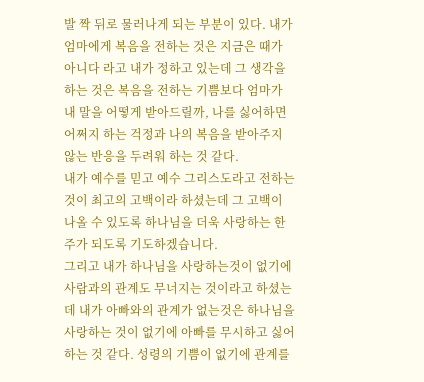발 짝 뒤로 물러나게 되는 부분이 있다. 내가 엄마에게 복음을 전하는 것은 지금은 때가 아니다 라고 내가 정하고 있는데 그 생각을 하는 것은 복음을 전하는 기쁨보다 엄마가 내 말을 어떻게 받아드릴까, 나를 싫어하면 어쩌지 하는 걱정과 나의 복음을 받아주지 않는 반응을 두려워 하는 것 같다.
내가 예수를 믿고 예수 그리스도라고 전하는 것이 최고의 고백이라 하셨는데 그 고백이 나올 수 있도록 하나님을 더욱 사랑하는 한주가 되도록 기도하겠습니다.
그리고 내가 하나님을 사랑하는것이 없기에 사람과의 관계도 무너지는 것이라고 하셨는데 내가 아빠와의 관계가 없는것은 하나님을 사랑하는 것이 없기에 아빠를 무시하고 싫어하는 것 같다. 성령의 기쁨이 없기에 관계를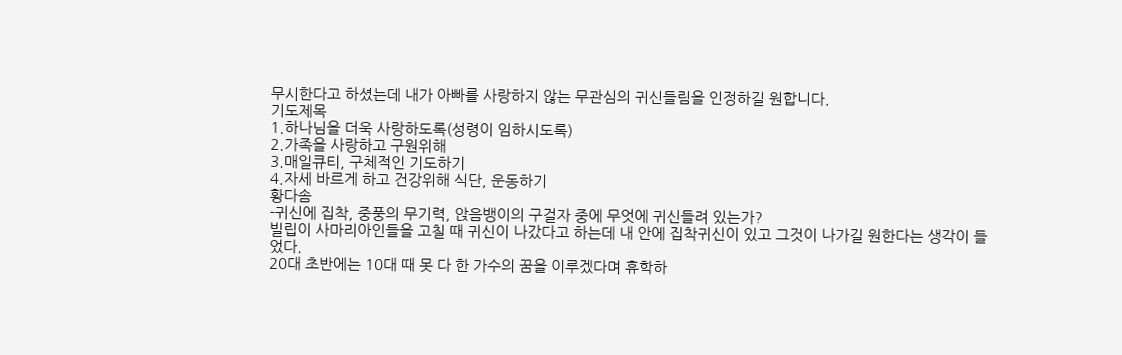무시한다고 하셨는데 내가 아빠를 사랑하지 않는 무관심의 귀신들림을 인정하길 원합니다.
기도제목
1.하나님을 더욱 사랑하도록(성령이 임하시도록)
2.가족을 사랑하고 구원위해
3.매일큐티, 구체적인 기도하기
4.자세 바르게 하고 건강위해 식단, 운동하기
황다솜
-귀신에 집착, 중풍의 무기력, 앉음뱅이의 구걸자 중에 무엇에 귀신들려 있는가?
빌립이 사마리아인들을 고칠 때 귀신이 나갔다고 하는데 내 안에 집착귀신이 있고 그것이 나가길 원한다는 생각이 들었다.
20대 초반에는 10대 때 못 다 한 가수의 꿈을 이루겠다며 휴학하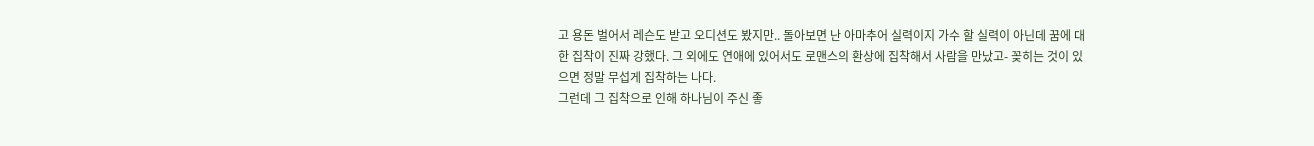고 용돈 벌어서 레슨도 받고 오디션도 봤지만.. 돌아보면 난 아마추어 실력이지 가수 할 실력이 아닌데 꿈에 대한 집착이 진짜 강했다. 그 외에도 연애에 있어서도 로맨스의 환상에 집착해서 사람을 만났고- 꽂히는 것이 있으면 정말 무섭게 집착하는 나다.
그런데 그 집착으로 인해 하나님이 주신 좋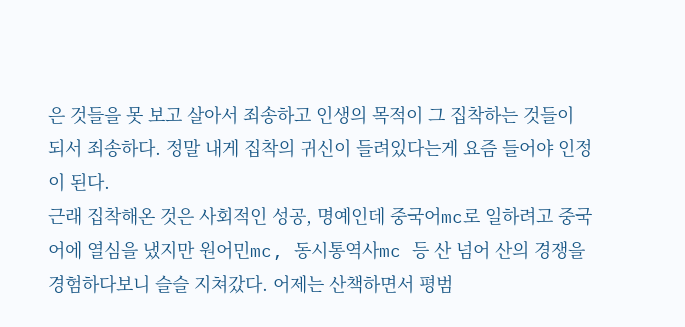은 것들을 못 보고 살아서 죄송하고 인생의 목적이 그 집착하는 것들이 되서 죄송하다. 정말 내게 집착의 귀신이 들려있다는게 요즘 들어야 인정이 된다.
근래 집착해온 것은 사회적인 성공, 명예인데 중국어mc로 일하려고 중국어에 열심을 냈지만 원어민mc, 동시통역사mc 등 산 넘어 산의 경쟁을 경험하다보니 슬슬 지쳐갔다. 어제는 산책하면서 평범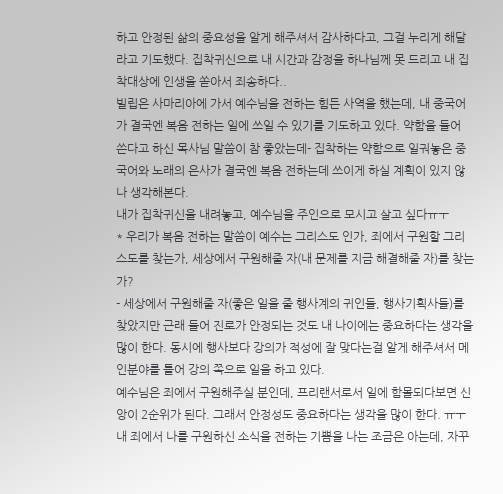하고 안정된 삶의 중요성을 알게 해주셔서 감사하다고, 그걸 누리게 해달라고 기도했다. 집착귀신으로 내 시간과 감정을 하나님께 못 드리고 내 집착대상에 인생을 쏟아서 죄송하다..
빌립은 사마리아에 가서 예수님을 전하는 힘든 사역을 했는데, 내 중국어가 결국엔 복음 전하는 일에 쓰일 수 있기를 기도하고 있다. 약함을 들어 쓴다고 하신 목사님 말씀이 참 좋았는데- 집착하는 약함으로 일궈놓은 중국어와 노래의 은사가 결국엔 복음 전하는데 쓰이게 하실 계획이 있지 않나 생각해본다.
내가 집착귀신을 내려놓고, 예수님을 주인으로 모시고 살고 싶다ㅠㅜ
* 우리가 복음 전하는 말씀이 예수는 그리스도 인가, 죄에서 구원할 그리스도를 찾는가, 세상에서 구원해줄 자(내 문제를 지금 해결해줄 자)를 찾는가?
- 세상에서 구원해줄 자(좋은 일을 줄 행사계의 귀인들, 행사기획사들)를 찾았지만 근래 들어 진로가 안정되는 것도 내 나이에는 중요하다는 생각을 많이 한다. 동시에 행사보다 강의가 적성에 잘 맞다는걸 알게 해주셔서 메인분야를 틀어 강의 쪽으로 일을 하고 있다.
예수님은 죄에서 구원해주실 분인데, 프리랜서로서 일에 함몰되다보면 신앙이 2순위가 된다. 그래서 안정성도 중요하다는 생각을 많이 한다. ㅠㅜ 내 죄에서 나를 구원하신 소식을 전하는 기쁨을 나는 조금은 아는데, 자꾸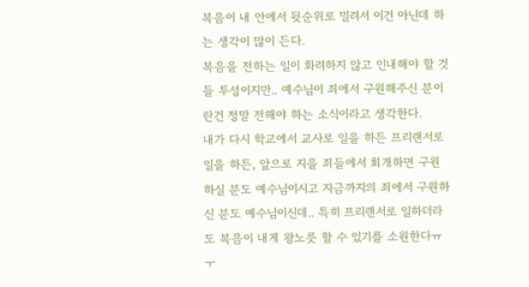복음이 내 안에서 뒷순위로 밀려서 이건 아닌데 하는 생각이 많이 든다.
복음을 전하는 일이 화려하지 않고 인내해야 할 것들 투성이지만.. 예수님이 죄에서 구원해주신 분이란건 정말 전해야 하는 소식이라고 생각한다.
내가 다시 학교에서 교사로 일을 하든 프리랜서로 일을 하든, 앞으로 지을 죄들에서 회개하면 구원하실 분도 예수님이시고 지금까지의 죄에서 구원하신 분도 예수님이신데.. 특히 프리랜서로 일하더라도 복음이 내게 왕노릇 할 수 있기를 소원한다ㅠㅜ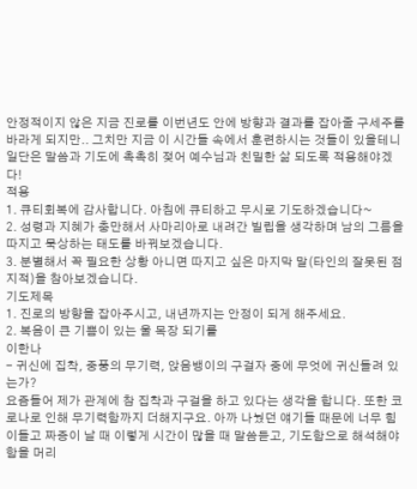안정적이지 않은 지금 진로를 이번년도 안에 방향과 결과를 잡아줄 구세주를 바라게 되지만.. 그치만 지금 이 시간들 속에서 훈련하시는 것들이 있을테니 일단은 말씀과 기도에 촉촉히 젖어 예수님과 친밀한 삶 되도록 적용해야겠다!
적용
1. 큐티회복에 감사합니다. 아침에 큐티하고 무시로 기도하겠습니다~
2. 성령과 지혜가 충만해서 사마리아로 내려간 빌립을 생각하며 남의 그름을 따지고 묵상하는 태도를 바꿔보겠습니다.
3. 분별해서 꼭 필요한 상황 아니면 따지고 싶은 마지막 말(타인의 잘못된 점 지적)을 참아보겠습니다.
기도제목
1. 진로의 방향을 잡아주시고, 내년까지는 안정이 되게 해주세요.
2. 복음이 큰 기쁨이 있는 울 목장 되기를
이한나
- 귀신에 집착, 중풍의 무기력, 앉음뱅이의 구걸자 중에 무엇에 귀신들려 있는가?
요즘들어 제가 관계에 참 집착과 구걸을 하고 있다는 생각을 합니다. 또한 코로나로 인해 무기력함까지 더해지구요. 아까 나눴던 얘기들 때문에 너무 힘이들고 짜증이 날 때 이렇게 시간이 많을 때 말씀듣고, 기도함으로 해석해야함을 머리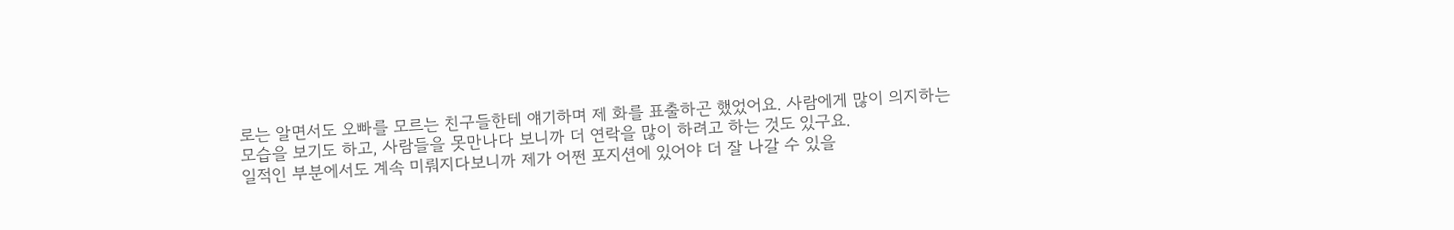로는 알면서도 오빠를 모르는 친구들한테 얘기하며 제 화를 표출하곤 했었어요. 사람에게 많이 의지하는 모습을 보기도 하고, 사람들을 못만나다 보니까 더 연락을 많이 하려고 하는 것도 있구요.
일적인 부분에서도 계속 미뤄지다보니까 제가 어쩐 포지션에 있어야 더 잘 나갈 수 있을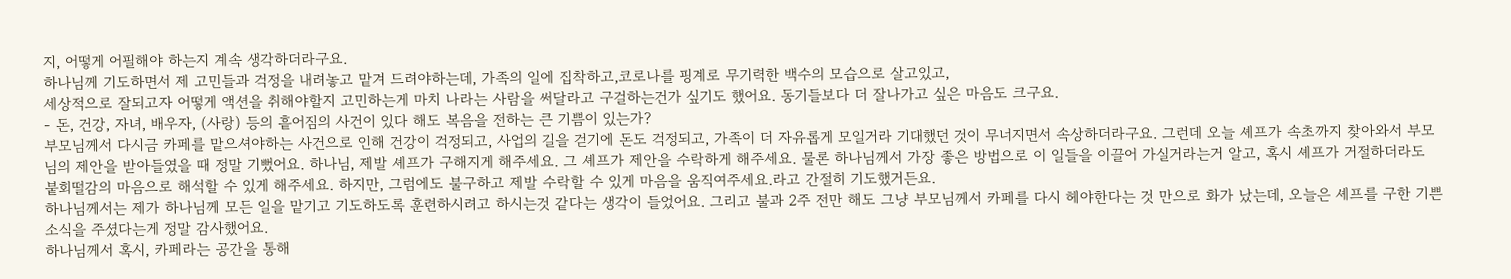지, 어떻게 어필해야 하는지 계속 생각하더라구요.
하나님께 기도하면서 제 고민들과 걱정을 내려놓고 맡겨 드려야하는데, 가족의 일에 집착하고,코로나를 핑계로 무기력한 백수의 모습으로 살고있고,
세상적으로 잘되고자 어떻게 액션을 취해야할지 고민하는게 마치 나라는 사람을 써달라고 구걸하는건가 싶기도 했어요. 동기들보다 더 잘나가고 싶은 마음도 크구요.
- 돈, 건강, 자녀, 배우자, (사랑) 등의 흩어짐의 사건이 있다 해도 복음을 전하는 큰 기쁨이 있는가?
부모님께서 다시금 카페를 맡으셔야하는 사건으로 인해 건강이 걱정되고, 사업의 길을 걷기에 돈도 걱정되고, 가족이 더 자유롭게 모일거라 기대했던 것이 무너지면서 속상하더라구요. 그런데 오늘 셰프가 속초까지 찾아와서 부모님의 제안을 받아들였을 때 정말 기뻤어요. 하나님, 제발 셰프가 구해지게 해주세요. 그 셰프가 제안을 수락하게 해주세요. 물론 하나님께서 가장 좋은 방법으로 이 일들을 이끌어 가실거라는거 알고, 혹시 셰프가 거절하더라도 붙회떨감의 마음으로 해석할 수 있게 해주세요. 하지만, 그럼에도 불구하고 제발 수락할 수 있게 마음을 움직여주세요.라고 간절히 기도했거든요.
하나님께서는 제가 하나님께 모든 일을 맡기고 기도하도록 훈련하시려고 하시는것 같다는 생각이 들었어요. 그리고 불과 2주 전만 해도 그냥 부모님께서 카페를 다시 헤야한다는 것 만으로 화가 났는데, 오늘은 셰프를 구한 기쁜 소식을 주셨다는게 정말 감사했어요.
하나님께서 혹시, 카페라는 공간을 통해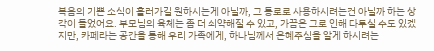복음의 기쁜 소식이 흘러가길 원하시는게 아닐까, 그 통로로 사용하시려는건 아닐까 하는 상각이 들었어요. 부모님의 육체는 좀 더 쇠약해질 수 있고, 가끔은 그로 인해 다투실 수도 있겠지만, 카페라는 공간을 통해 우리 가족에게, 하나님께서 은혜주심을 알게 하시려는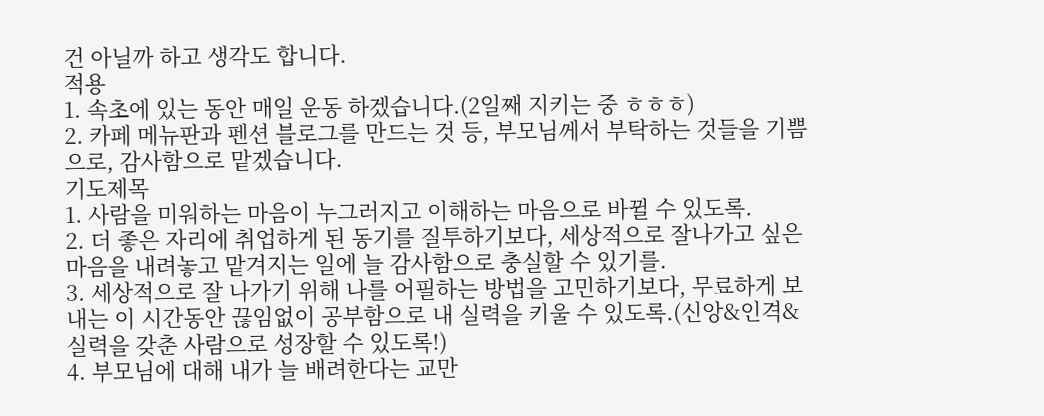건 아닐까 하고 생각도 합니다.
적용
1. 속초에 있는 동안 매일 운동 하겠습니다.(2일째 지키는 중 ㅎㅎㅎ)
2. 카페 메뉴판과 펜션 블로그를 만드는 것 등, 부모님께서 부탁하는 것들을 기쁨으로, 감사함으로 맡겠습니다.
기도제목
1. 사람을 미워하는 마음이 누그러지고 이해하는 마음으로 바뀔 수 있도록.
2. 더 좋은 자리에 취업하게 된 동기를 질투하기보다, 세상적으로 잘나가고 싶은 마음을 내려놓고 맡겨지는 일에 늘 감사함으로 충실할 수 있기를.
3. 세상적으로 잘 나가기 위해 나를 어필하는 방법을 고민하기보다, 무료하게 보내는 이 시간동안 끊임없이 공부함으로 내 실력을 키울 수 있도록.(신앙&인격&실력을 갖춘 사람으로 성장할 수 있도록!)
4. 부모님에 대해 내가 늘 배려한다는 교만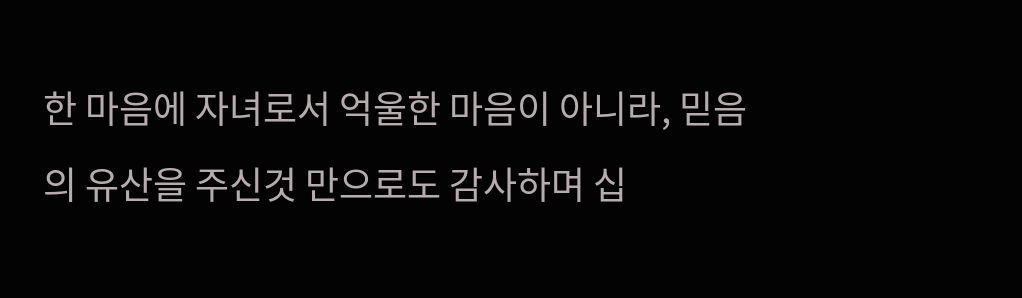한 마음에 자녀로서 억울한 마음이 아니라, 믿음의 유산을 주신것 만으로도 감사하며 십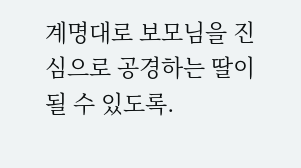계명대로 보모님을 진심으로 공경하는 딸이 될 수 있도록.